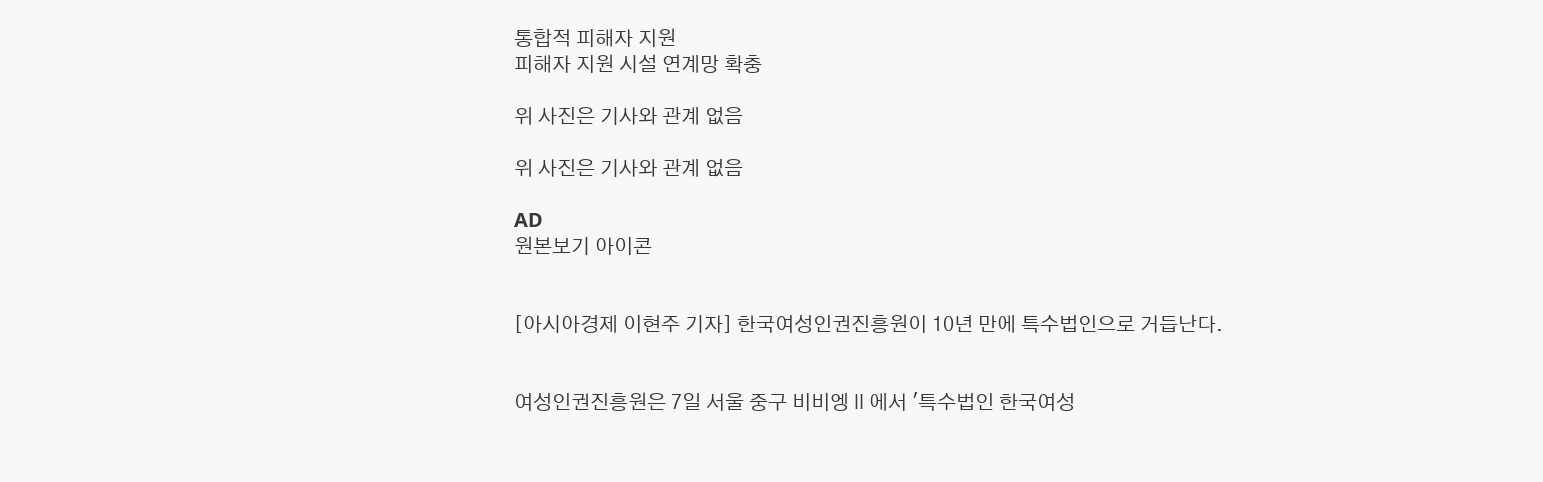통합적 피해자 지원
피해자 지원 시설 연계망 확충

위 사진은 기사와 관계 없음

위 사진은 기사와 관계 없음

AD
원본보기 아이콘


[아시아경제 이현주 기자] 한국여성인권진흥원이 10년 만에 특수법인으로 거듭난다.


여성인권진흥원은 7일 서울 중구 비비엥Ⅱ에서 '특수법인 한국여성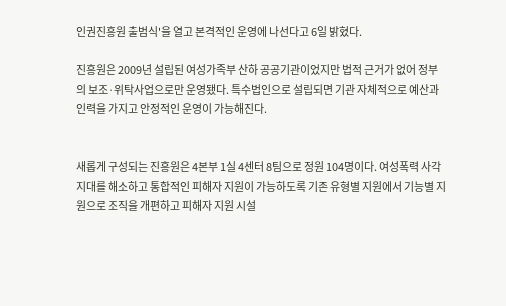인권진흥원 출범식'을 열고 본격적인 운영에 나선다고 6일 밝혔다.

진흥원은 2009년 설립된 여성가족부 산하 공공기관이었지만 법적 근거가 없어 정부의 보조·위탁사업으로만 운영됐다. 특수법인으로 설립되면 기관 자체적으로 예산과 인력을 가지고 안정적인 운영이 가능해진다.


새롭게 구성되는 진흥원은 4본부 1실 4센터 8팀으로 정원 104명이다. 여성폭력 사각지대를 해소하고 통합적인 피해자 지원이 가능하도록 기존 유형별 지원에서 기능별 지원으로 조직을 개편하고 피해자 지원 시설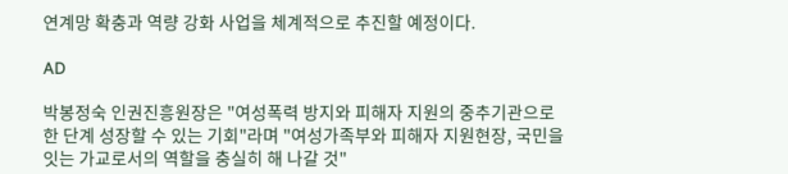연계망 확충과 역량 강화 사업을 체계적으로 추진할 예정이다.

AD

박봉정숙 인권진흥원장은 "여성폭력 방지와 피해자 지원의 중추기관으로 한 단계 성장할 수 있는 기회"라며 "여성가족부와 피해자 지원현장, 국민을 잇는 가교로서의 역할을 충실히 해 나갈 것"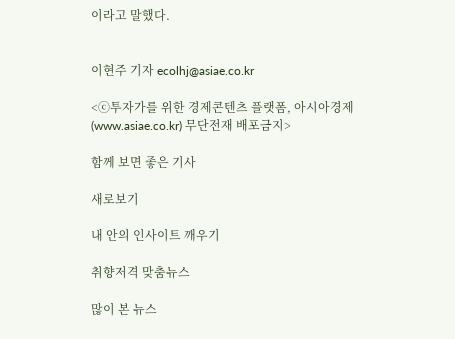이라고 말했다.


이현주 기자 ecolhj@asiae.co.kr

<ⓒ투자가를 위한 경제콘텐츠 플랫폼, 아시아경제(www.asiae.co.kr) 무단전재 배포금지>

함께 보면 좋은 기사

새로보기

내 안의 인사이트 깨우기

취향저격 맞춤뉴스

많이 본 뉴스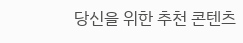당신을 위한 추천 콘텐츠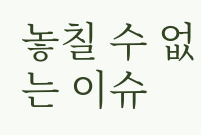놓칠 수 없는 이슈